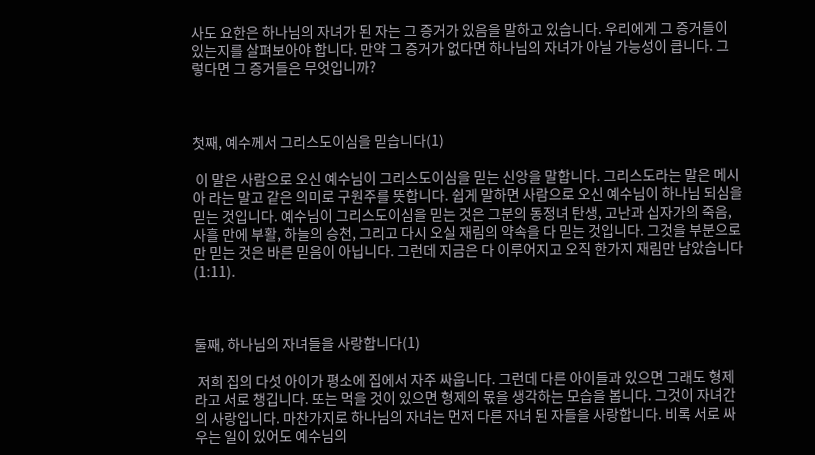사도 요한은 하나님의 자녀가 된 자는 그 증거가 있음을 말하고 있습니다. 우리에게 그 증거들이 있는지를 살펴보아야 합니다. 만약 그 증거가 없다면 하나님의 자녀가 아닐 가능성이 큽니다. 그렇다면 그 증거들은 무엇입니까?



첫째, 예수께서 그리스도이심을 믿습니다(1)

 이 말은 사람으로 오신 예수님이 그리스도이심을 믿는 신앙을 말합니다. 그리스도라는 말은 메시아 라는 말고 같은 의미로 구원주를 뜻합니다. 쉽게 말하면 사람으로 오신 예수님이 하나님 되심을 믿는 것입니다. 예수님이 그리스도이심을 믿는 것은 그분의 동정녀 탄생, 고난과 십자가의 죽음, 사흘 만에 부활, 하늘의 승천, 그리고 다시 오실 재림의 약속을 다 믿는 것입니다. 그것을 부분으로 만 믿는 것은 바른 믿음이 아닙니다. 그런데 지금은 다 이루어지고 오직 한가지 재림만 남았습니다(1:11).



둘째, 하나님의 자녀들을 사랑합니다(1)

 저희 집의 다섯 아이가 평소에 집에서 자주 싸웁니다. 그런데 다른 아이들과 있으면 그래도 형제라고 서로 챙깁니다. 또는 먹을 것이 있으면 형제의 몫을 생각하는 모습을 봅니다. 그것이 자녀간의 사랑입니다. 마찬가지로 하나님의 자녀는 먼저 다른 자녀 된 자들을 사랑합니다. 비록 서로 싸우는 일이 있어도 예수님의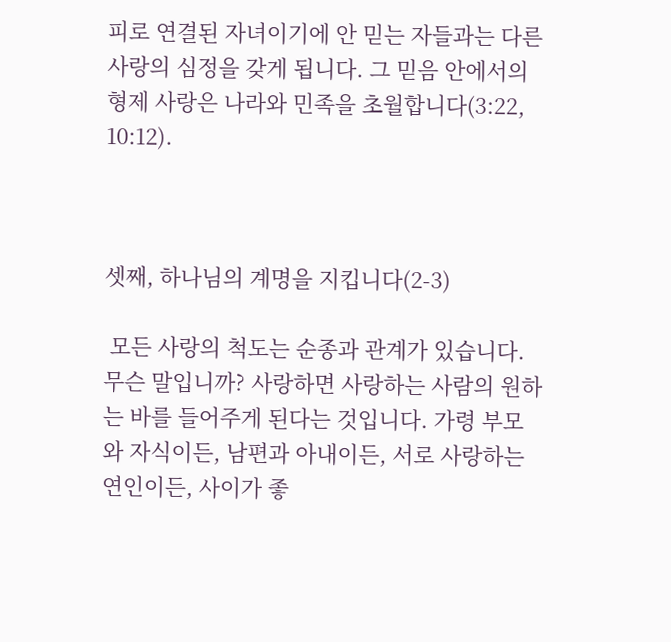피로 연결된 자녀이기에 안 믿는 자들과는 다른 사랑의 심정을 갖게 됩니다. 그 믿음 안에서의 형제 사랑은 나라와 민족을 초월합니다(3:22, 10:12).



셋째, 하나님의 계명을 지킵니다(2-3)

 모든 사랑의 척도는 순종과 관계가 있습니다. 무슨 말입니까? 사랑하면 사랑하는 사람의 원하는 바를 들어주게 된다는 것입니다. 가령 부모와 자식이든, 남편과 아내이든, 서로 사랑하는 연인이든, 사이가 좋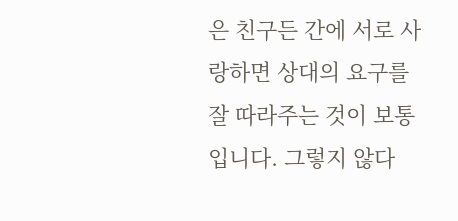은 친구든 간에 서로 사랑하면 상대의 요구를 잘 따라주는 것이 보통입니다. 그렇지 않다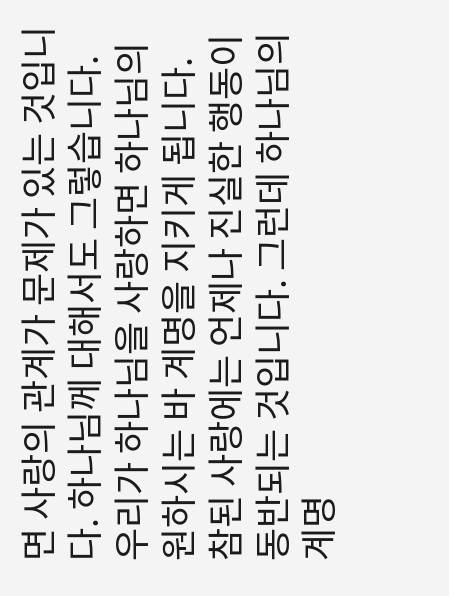면 사랑의 관계가 문제가 있는 것입니다. 하나님께 대해서도 그렇습니다. 우리가 하나님을 사랑하면 하나님의 원하시는 바 계명을 지키게 됩니다. 참된 사랑에는 언제나 진실한 행동이 동반되는 것입니다. 그런데 하나님의 계명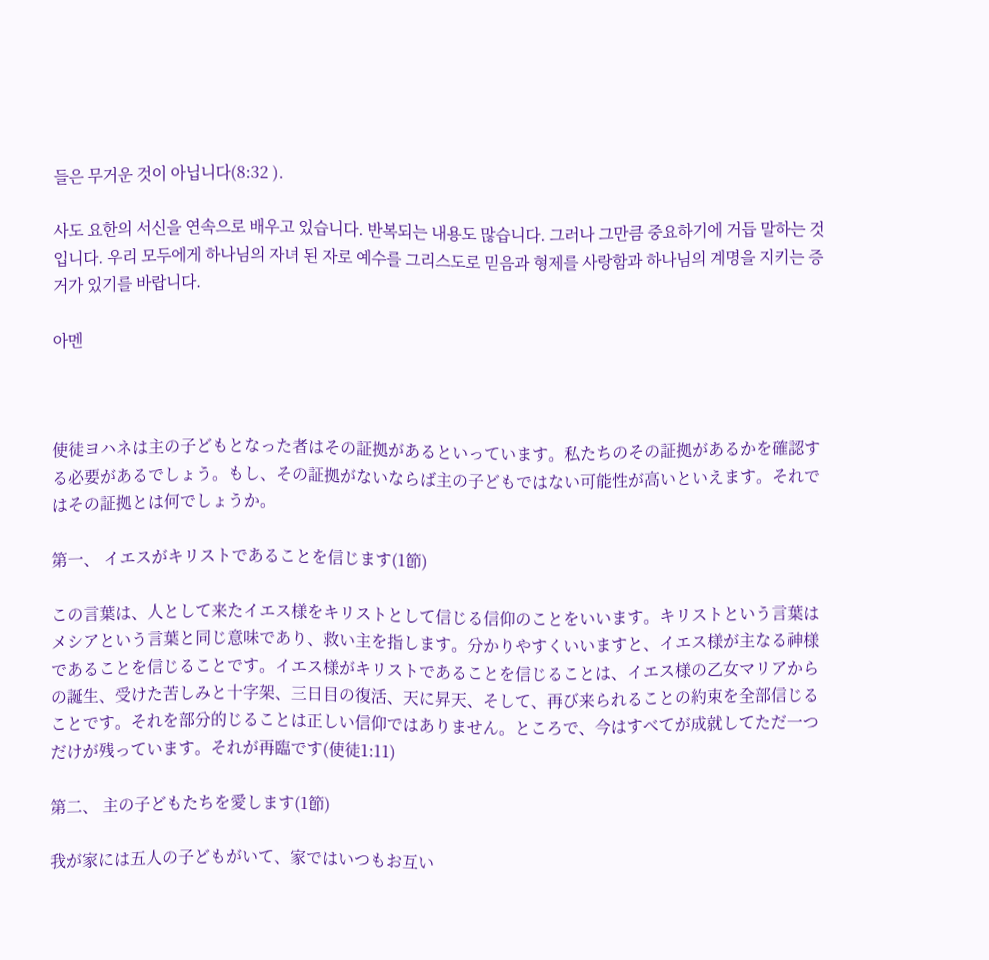들은 무거운 것이 아닙니다(8:32 ).

사도 요한의 서신을 연속으로 배우고 있습니다. 반복되는 내용도 많습니다. 그러나 그만큼 중요하기에 거듭 말하는 것입니다. 우리 모두에게 하나님의 자녀 된 자로 예수를 그리스도로 믿음과 형제를 사랑함과 하나님의 계명을 지키는 증거가 있기를 바랍니다.

아멘



使徒ヨハネは主の子どもとなった者はその証拠があるといっています。私たちのその証拠があるかを確認する必要があるでしょう。もし、その証拠がないならば主の子どもではない可能性が高いといえます。それではその証拠とは何でしょうか。

第一、 イエスがキリストであることを信じます(1節)

この言葉は、人として来たイエス様をキリストとして信じる信仰のことをいいます。キリストという言葉はメシアという言葉と同じ意味であり、救い主を指します。分かりやすくいいますと、イエス様が主なる神様であることを信じることです。イエス様がキリストであることを信じることは、イエス様の乙女マリアからの誕生、受けた苦しみと十字架、三日目の復活、天に昇天、そして、再び来られることの約束を全部信じることです。それを部分的じることは正しい信仰ではありません。ところで、今はすべてが成就してただ一つだけが残っています。それが再臨です(使徒1:11)

第二、 主の子どもたちを愛します(1節)

我が家には五人の子どもがいて、家ではいつもお互い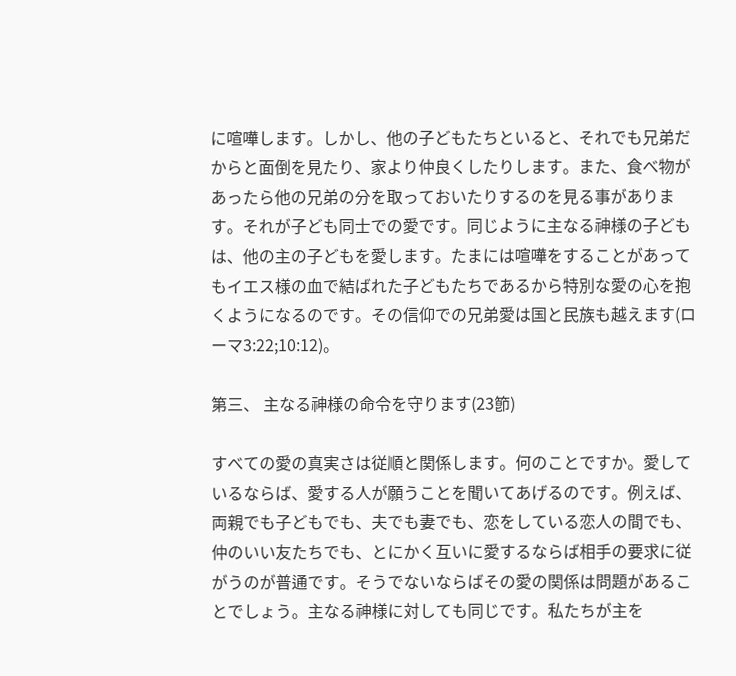に喧嘩します。しかし、他の子どもたちといると、それでも兄弟だからと面倒を見たり、家より仲良くしたりします。また、食べ物があったら他の兄弟の分を取っておいたりするのを見る事があります。それが子ども同士での愛です。同じように主なる神様の子どもは、他の主の子どもを愛します。たまには喧嘩をすることがあってもイエス様の血で結ばれた子どもたちであるから特別な愛の心を抱くようになるのです。その信仰での兄弟愛は国と民族も越えます(ローマ3:22;10:12)。

第三、 主なる神様の命令を守ります(23節)

すべての愛の真実さは従順と関係します。何のことですか。愛しているならば、愛する人が願うことを聞いてあげるのです。例えば、両親でも子どもでも、夫でも妻でも、恋をしている恋人の間でも、仲のいい友たちでも、とにかく互いに愛するならば相手の要求に従がうのが普通です。そうでないならばその愛の関係は問題があることでしょう。主なる神様に対しても同じです。私たちが主を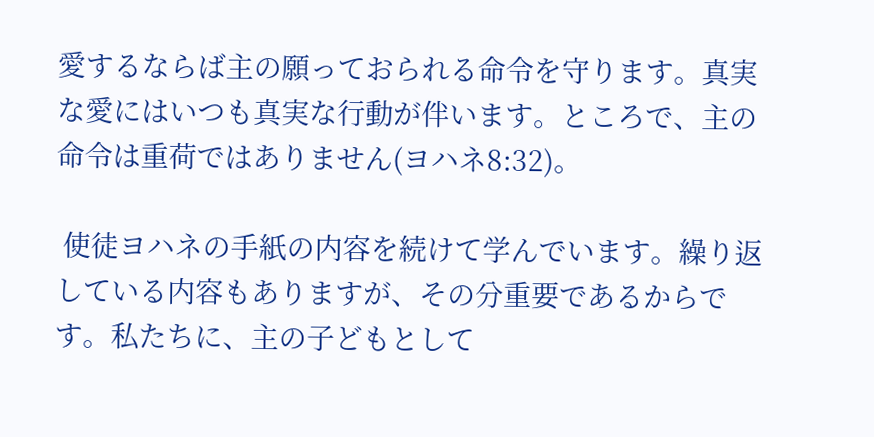愛するならば主の願っておられる命令を守ります。真実な愛にはいつも真実な行動が伴います。ところで、主の命令は重荷ではありません(ヨハネ8:32)。

 使徒ヨハネの手紙の内容を続けて学んでいます。繰り返している内容もありますが、その分重要であるからです。私たちに、主の子どもとして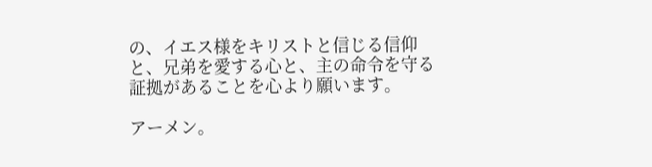の、イエス様をキリストと信じる信仰と、兄弟を愛する心と、主の命令を守る証拠があることを心より願います。

アーメン。